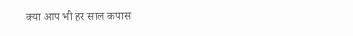क्या आप भी हर साल कपास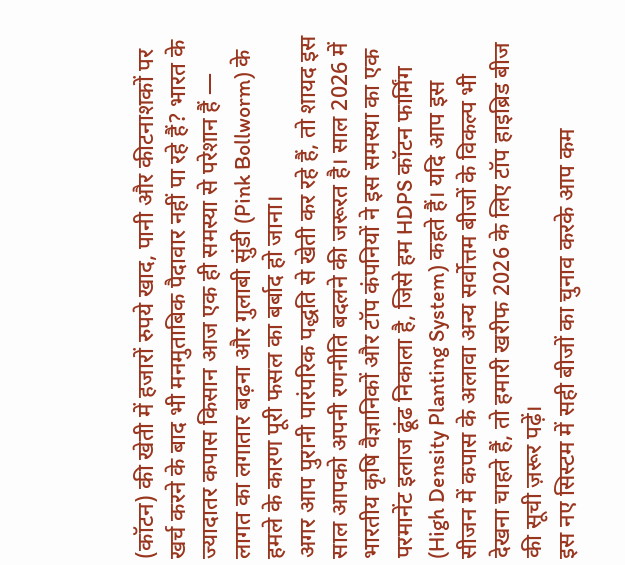(कॉटन) की खेती में हजारों रुपये खाद, पानी और कीटनाशकों पर खर्च करने के बाद भी मनमुताबिक पैदावार नहीं पा रहे हैं? भारत के ज्यादातर कपास किसान आज एक ही समस्या से परेशान हैं — लागत का लगातार बढ़ना और गुलाबी सुंडी (Pink Bollworm) के हमले के कारण पूरी फसल का बर्बाद हो जाना।
अगर आप पुरानी पारंपरिक पद्धति से खेती कर रहे हैं, तो शायद इस साल आपको अपनी रणनीति बदलने की जरूरत है। साल 2026 में भारतीय कृषि वैज्ञानिकों और टॉप कंपनियों ने इस समस्या का एक परमानेंट इलाज ढूंढ निकाला है, जिसे हम HDPS कॉटन फार्मिंग (High Density Planting System) कहते हैं। यदि आप इस सीजन में कपास के अलावा अन्य सर्वोत्तम बीजों के विकल्प भी देखना चाहते हैं, तो हमारी खरीफ 2026 के लिए टॉप हाइब्रिड बीज की सूची ज़रूर पढ़ें।
इस नए सिस्टम में सही बीजों का चुनाव करके आप कम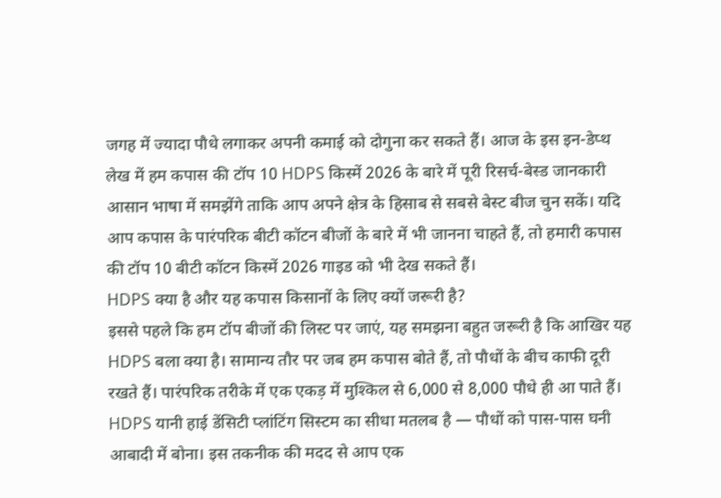जगह में ज्यादा पौधे लगाकर अपनी कमाई को दोगुना कर सकते हैं। आज के इस इन-डेप्थ लेख में हम कपास की टॉप 10 HDPS किस्में 2026 के बारे में पूरी रिसर्च-बेस्ड जानकारी आसान भाषा में समझेंगे ताकि आप अपने क्षेत्र के हिसाब से सबसे बेस्ट बीज चुन सकें। यदि आप कपास के पारंपरिक बीटी कॉटन बीजों के बारे में भी जानना चाहते हैं, तो हमारी कपास की टॉप 10 बीटी कॉटन किस्में 2026 गाइड को भी देख सकते हैं।
HDPS क्या है और यह कपास किसानों के लिए क्यों जरूरी है?
इससे पहले कि हम टॉप बीजों की लिस्ट पर जाएं, यह समझना बहुत जरूरी है कि आखिर यह HDPS बला क्या है। सामान्य तौर पर जब हम कपास बोते हैं, तो पौधों के बीच काफी दूरी रखते हैं। पारंपरिक तरीके में एक एकड़ में मुश्किल से 6,000 से 8,000 पौधे ही आ पाते हैं।
HDPS यानी हाई डेंसिटी प्लांटिंग सिस्टम का सीधा मतलब है — पौधों को पास-पास घनी आबादी में बोना। इस तकनीक की मदद से आप एक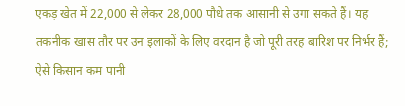एकड़ खेत में 22,000 से लेकर 28,000 पौधे तक आसानी से उगा सकते हैं। यह तकनीक खास तौर पर उन इलाकों के लिए वरदान है जो पूरी तरह बारिश पर निर्भर हैं; ऐसे किसान कम पानी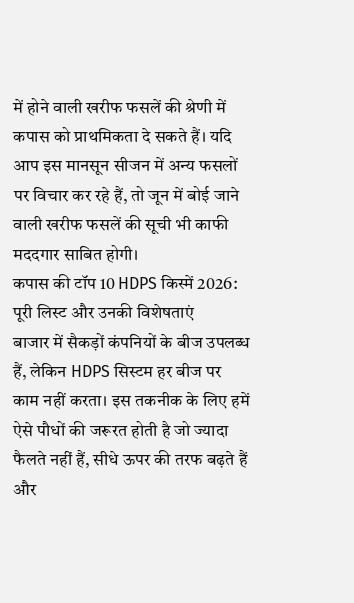में होने वाली खरीफ फसलें की श्रेणी में कपास को प्राथमिकता दे सकते हैं। यदि आप इस मानसून सीजन में अन्य फसलों पर विचार कर रहे हैं, तो जून में बोई जाने वाली खरीफ फसलें की सूची भी काफी मददगार साबित होगी।
कपास की टॉप 10 HDPS किस्में 2026: पूरी लिस्ट और उनकी विशेषताएं
बाजार में सैकड़ों कंपनियों के बीज उपलब्ध हैं, लेकिन HDPS सिस्टम हर बीज पर काम नहीं करता। इस तकनीक के लिए हमें ऐसे पौधों की जरूरत होती है जो ज्यादा फैलते नहीं हैं, सीधे ऊपर की तरफ बढ़ते हैं और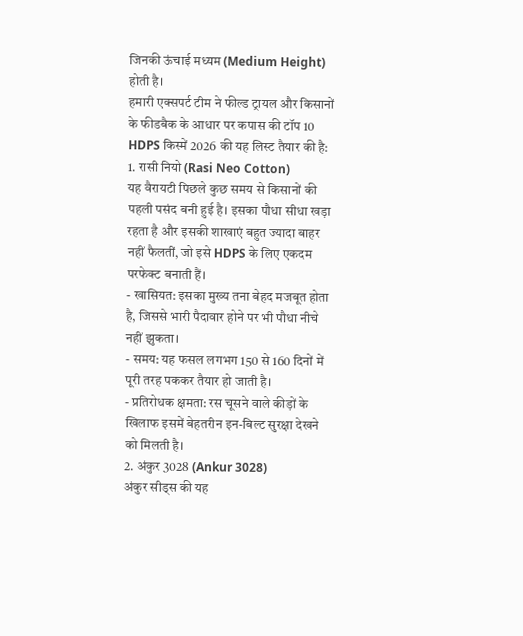जिनकी ऊंचाई मध्यम (Medium Height) होती है।
हमारी एक्सपर्ट टीम ने फील्ड ट्रायल और किसानों के फीडबैक के आधार पर कपास की टॉप 10 HDPS किस्में 2026 की यह लिस्ट तैयार की है:
1. रासी नियो (Rasi Neo Cotton)
यह वैरायटी पिछले कुछ समय से किसानों की पहली पसंद बनी हुई है। इसका पौधा सीधा खड़ा रहता है और इसकी शाखाएं बहुत ज्यादा बाहर नहीं फैलतीं, जो इसे HDPS के लिए एकदम परफेक्ट बनाती हैं।
- खासियत: इसका मुख्य तना बेहद मजबूत होता है, जिससे भारी पैदावार होने पर भी पौधा नीचे नहीं झुकता।
- समय: यह फसल लगभग 150 से 160 दिनों में पूरी तरह पककर तैयार हो जाती है।
- प्रतिरोधक क्षमता: रस चूसने वाले कीड़ों के खिलाफ इसमें बेहतरीन इन-बिल्ट सुरक्षा देखने को मिलती है।
2. अंकुर 3028 (Ankur 3028)
अंकुर सीड्स की यह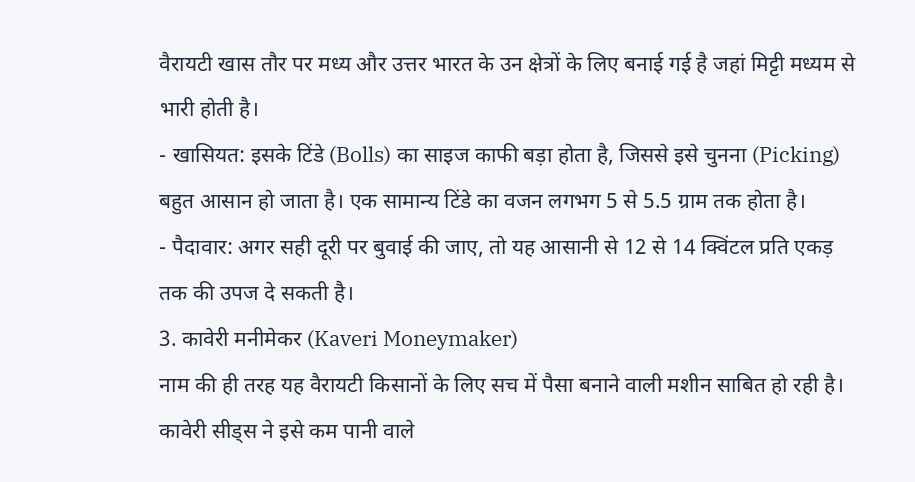वैरायटी खास तौर पर मध्य और उत्तर भारत के उन क्षेत्रों के लिए बनाई गई है जहां मिट्टी मध्यम से भारी होती है।
- खासियत: इसके टिंडे (Bolls) का साइज काफी बड़ा होता है, जिससे इसे चुनना (Picking) बहुत आसान हो जाता है। एक सामान्य टिंडे का वजन लगभग 5 से 5.5 ग्राम तक होता है।
- पैदावार: अगर सही दूरी पर बुवाई की जाए, तो यह आसानी से 12 से 14 क्विंटल प्रति एकड़ तक की उपज दे सकती है।
3. कावेरी मनीमेकर (Kaveri Moneymaker)
नाम की ही तरह यह वैरायटी किसानों के लिए सच में पैसा बनाने वाली मशीन साबित हो रही है। कावेरी सीड्स ने इसे कम पानी वाले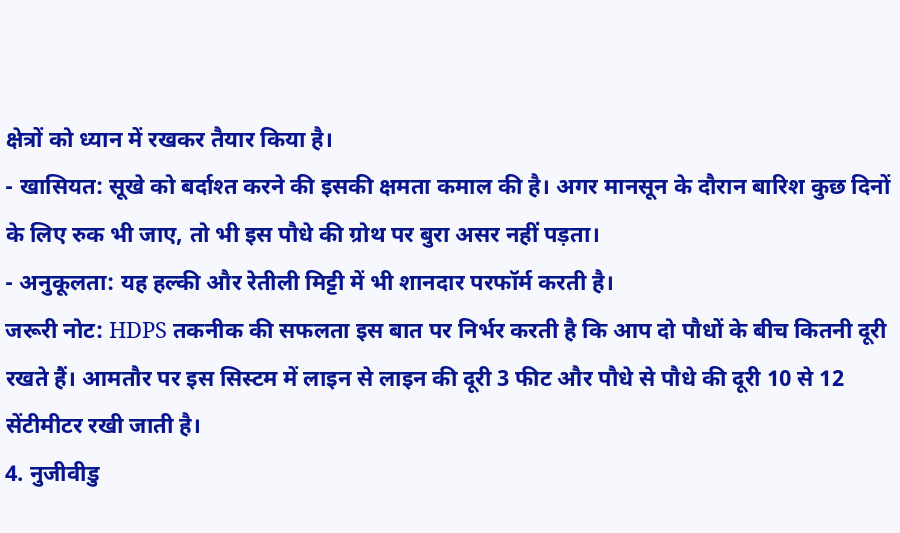क्षेत्रों को ध्यान में रखकर तैयार किया है।
- खासियत: सूखे को बर्दाश्त करने की इसकी क्षमता कमाल की है। अगर मानसून के दौरान बारिश कुछ दिनों के लिए रुक भी जाए, तो भी इस पौधे की ग्रोथ पर बुरा असर नहीं पड़ता।
- अनुकूलता: यह हल्की और रेतीली मिट्टी में भी शानदार परफॉर्म करती है।
जरूरी नोट: HDPS तकनीक की सफलता इस बात पर निर्भर करती है कि आप दो पौधों के बीच कितनी दूरी रखते हैं। आमतौर पर इस सिस्टम में लाइन से लाइन की दूरी 3 फीट और पौधे से पौधे की दूरी 10 से 12 सेंटीमीटर रखी जाती है।
4. नुजीवीडु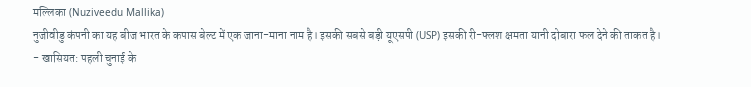मल्लिका (Nuziveedu Mallika)
नुजीवीडु कंपनी का यह बीज भारत के कपास बेल्ट में एक जाना-माना नाम है। इसकी सबसे बड़ी यूएसपी (USP) इसकी री-फ्लश क्षमता यानी दोबारा फल देने की ताकत है।
- खासियत: पहली चुनाई के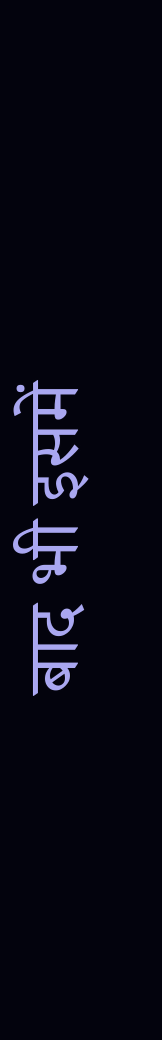बाद भी इसमें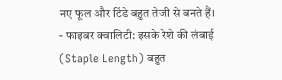नए फूल और टिंडे बहुत तेजी से बनते हैं।
- फाइबर क्वालिटी: इसके रेशे की लंबाई (Staple Length) बहुत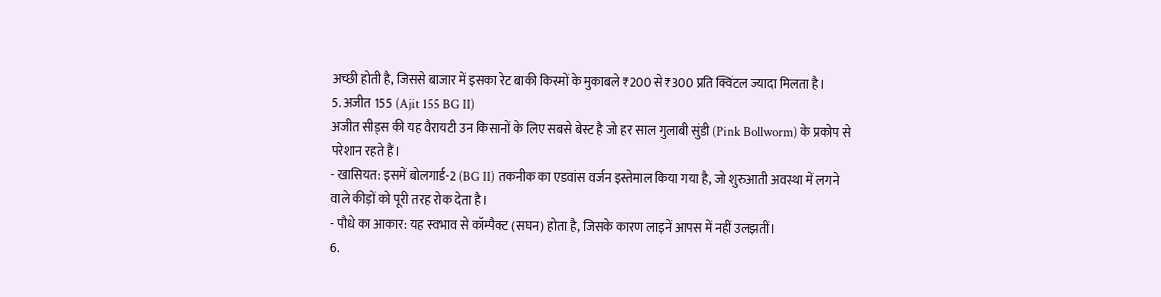अच्छी होती है, जिससे बाजार में इसका रेट बाकी किस्मों के मुकाबले ₹200 से ₹300 प्रति क्विंटल ज्यादा मिलता है।
5. अजीत 155 (Ajit 155 BG II)
अजीत सीड्स की यह वैरायटी उन किसानों के लिए सबसे बेस्ट है जो हर साल गुलाबी सुंडी (Pink Bollworm) के प्रकोप से परेशान रहते हैं।
- खासियत: इसमें बोलगार्ड-2 (BG II) तकनीक का एडवांस वर्जन इस्तेमाल किया गया है, जो शुरुआती अवस्था में लगने वाले कीड़ों को पूरी तरह रोक देता है।
- पौधे का आकार: यह स्वभाव से कॉम्पैक्ट (सघन) होता है, जिसके कारण लाइनें आपस में नहीं उलझतीं।
6.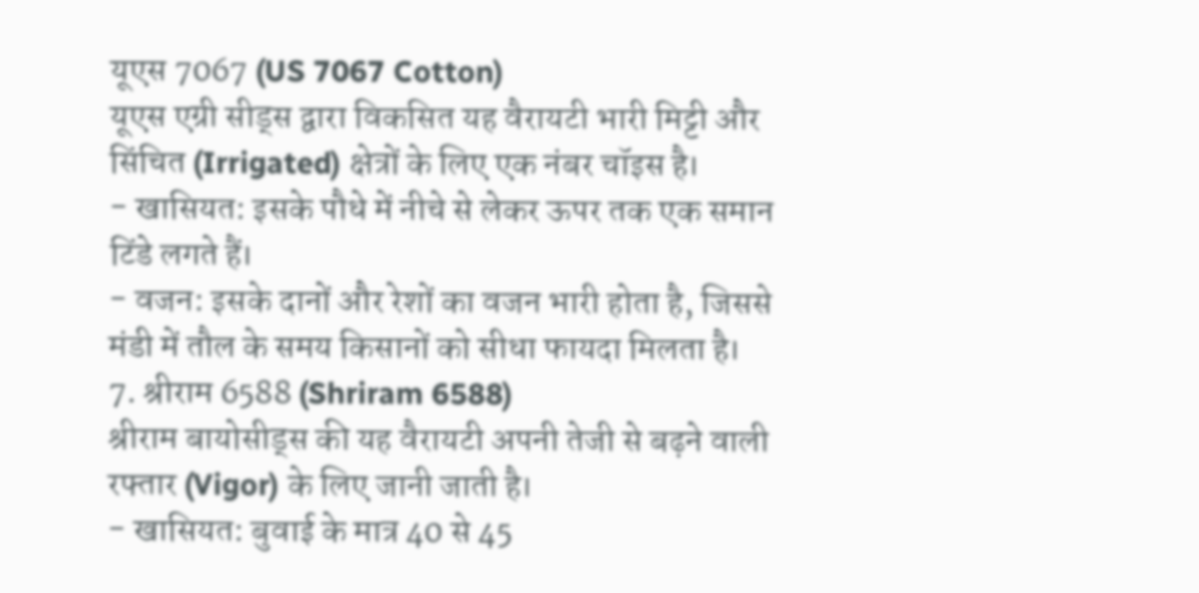यूएस 7067 (US 7067 Cotton)
यूएस एग्री सीड्स द्वारा विकसित यह वैरायटी भारी मिट्टी और सिंचित (Irrigated) क्षेत्रों के लिए एक नंबर चॉइस है।
- खासियत: इसके पौधे में नीचे से लेकर ऊपर तक एक समान टिंडे लगते हैं।
- वजन: इसके दानों और रेशों का वजन भारी होता है, जिससे मंडी में तौल के समय किसानों को सीधा फायदा मिलता है।
7. श्रीराम 6588 (Shriram 6588)
श्रीराम बायोसीड्स की यह वैरायटी अपनी तेजी से बढ़ने वाली रफ्तार (Vigor) के लिए जानी जाती है।
- खासियत: बुवाई के मात्र 40 से 45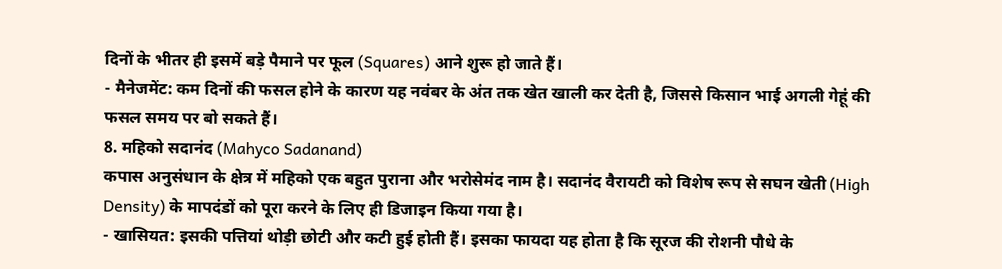दिनों के भीतर ही इसमें बड़े पैमाने पर फूल (Squares) आने शुरू हो जाते हैं।
- मैनेजमेंट: कम दिनों की फसल होने के कारण यह नवंबर के अंत तक खेत खाली कर देती है, जिससे किसान भाई अगली गेहूं की फसल समय पर बो सकते हैं।
8. महिको सदानंद (Mahyco Sadanand)
कपास अनुसंधान के क्षेत्र में महिको एक बहुत पुराना और भरोसेमंद नाम है। सदानंद वैरायटी को विशेष रूप से सघन खेती (High Density) के मापदंडों को पूरा करने के लिए ही डिजाइन किया गया है।
- खासियत: इसकी पत्तियां थोड़ी छोटी और कटी हुई होती हैं। इसका फायदा यह होता है कि सूरज की रोशनी पौधे के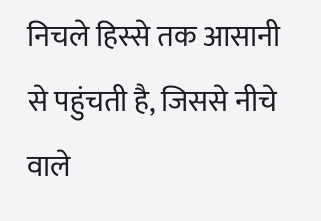निचले हिस्से तक आसानी से पहुंचती है, जिससे नीचे वाले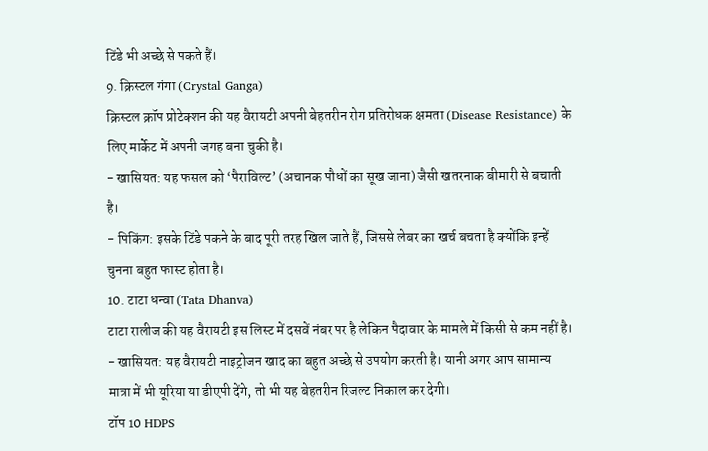टिंडे भी अच्छे से पकते हैं।
9. क्रिस्टल गंगा (Crystal Ganga)
क्रिस्टल क्रॉप प्रोटेक्शन की यह वैरायटी अपनी बेहतरीन रोग प्रतिरोधक क्षमता (Disease Resistance) के लिए मार्केट में अपनी जगह बना चुकी है।
- खासियत: यह फसल को ‘पैराविल्ट’ (अचानक पौधों का सूख जाना) जैसी खतरनाक बीमारी से बचाती है।
- पिकिंग: इसके टिंडे पकने के बाद पूरी तरह खिल जाते हैं, जिससे लेबर का खर्च बचता है क्योंकि इन्हें चुनना बहुत फास्ट होता है।
10. टाटा धन्वा (Tata Dhanva)
टाटा रालीज की यह वैरायटी इस लिस्ट में दसवें नंबर पर है लेकिन पैदावार के मामले में किसी से कम नहीं है।
- खासियत: यह वैरायटी नाइट्रोजन खाद का बहुत अच्छे से उपयोग करती है। यानी अगर आप सामान्य मात्रा में भी यूरिया या डीएपी देंगे, तो भी यह बेहतरीन रिजल्ट निकाल कर देगी।
टॉप 10 HDPS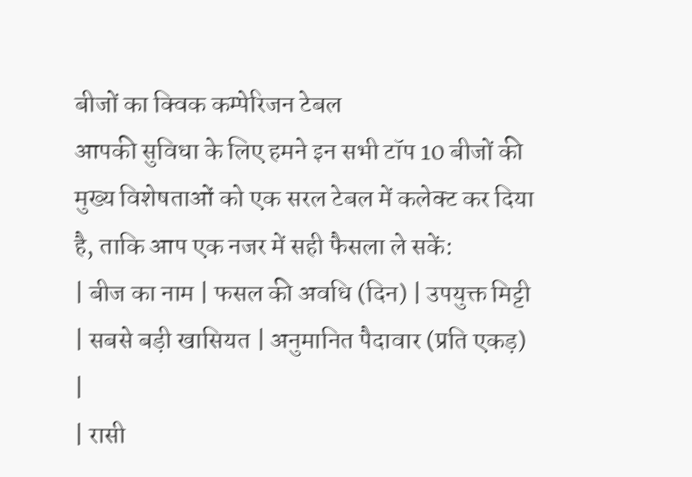बीजों का क्विक कम्पेरिजन टेबल
आपकी सुविधा के लिए हमने इन सभी टॉप 10 बीजों की मुख्य विशेषताओं को एक सरल टेबल में कलेक्ट कर दिया है, ताकि आप एक नजर में सही फैसला ले सकें:
| बीज का नाम | फसल की अवधि (दिन) | उपयुक्त मिट्टी | सबसे बड़ी खासियत | अनुमानित पैदावार (प्रति एकड़) |
| रासी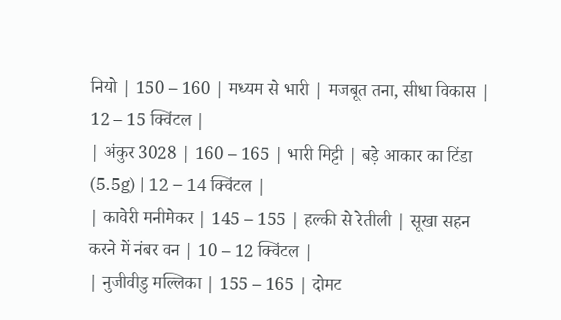नियो | 150 – 160 | मध्यम से भारी | मजबूत तना, सीधा विकास | 12 – 15 क्विंटल |
| अंकुर 3028 | 160 – 165 | भारी मिट्टी | बड़े आकार का टिंडा (5.5g) | 12 – 14 क्विंटल |
| कावेरी मनीमेकर | 145 – 155 | हल्की से रेतीली | सूखा सहन करने में नंबर वन | 10 – 12 क्विंटल |
| नुजीवीडु मल्लिका | 155 – 165 | दोमट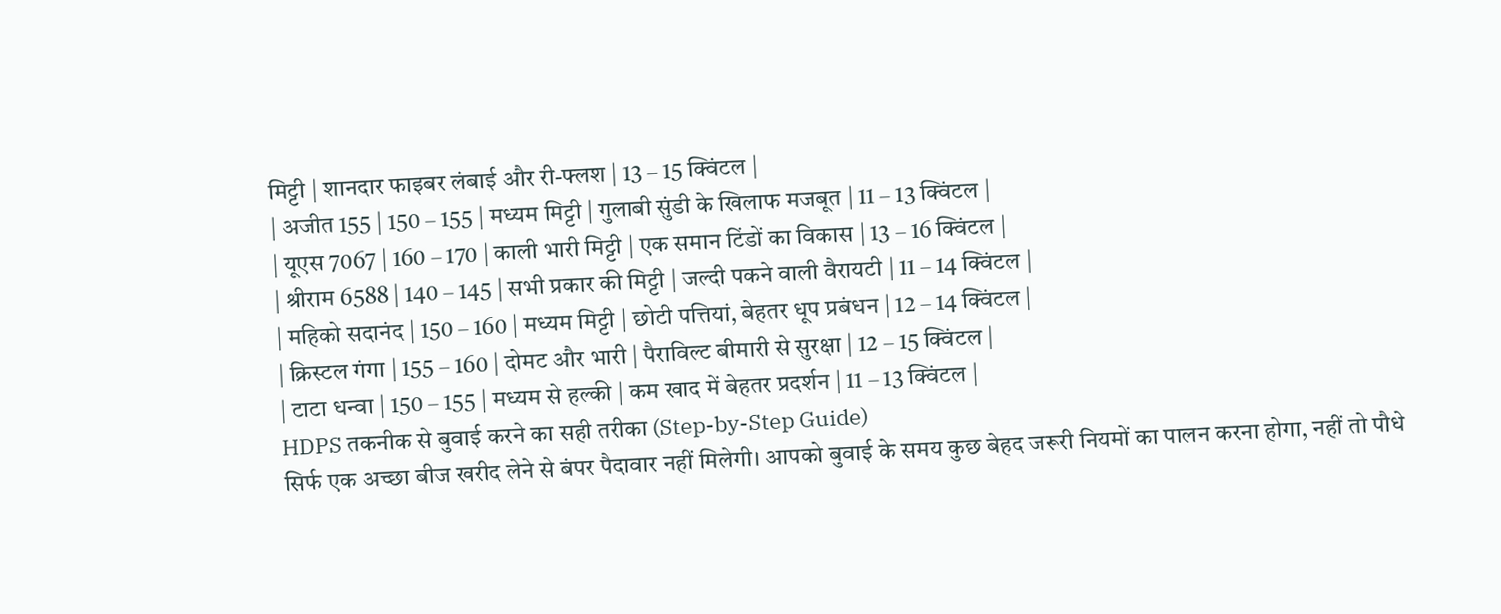मिट्टी | शानदार फाइबर लंबाई और री-फ्लश | 13 – 15 क्विंटल |
| अजीत 155 | 150 – 155 | मध्यम मिट्टी | गुलाबी सुंडी के खिलाफ मजबूत | 11 – 13 क्विंटल |
| यूएस 7067 | 160 – 170 | काली भारी मिट्टी | एक समान टिंडों का विकास | 13 – 16 क्विंटल |
| श्रीराम 6588 | 140 – 145 | सभी प्रकार की मिट्टी | जल्दी पकने वाली वैरायटी | 11 – 14 क्विंटल |
| महिको सदानंद | 150 – 160 | मध्यम मिट्टी | छोटी पत्तियां, बेहतर धूप प्रबंधन | 12 – 14 क्विंटल |
| क्रिस्टल गंगा | 155 – 160 | दोमट और भारी | पैराविल्ट बीमारी से सुरक्षा | 12 – 15 क्विंटल |
| टाटा धन्वा | 150 – 155 | मध्यम से हल्की | कम खाद में बेहतर प्रदर्शन | 11 – 13 क्विंटल |
HDPS तकनीक से बुवाई करने का सही तरीका (Step-by-Step Guide)
सिर्फ एक अच्छा बीज खरीद लेने से बंपर पैदावार नहीं मिलेगी। आपको बुवाई के समय कुछ बेहद जरूरी नियमों का पालन करना होगा, नहीं तो पौधे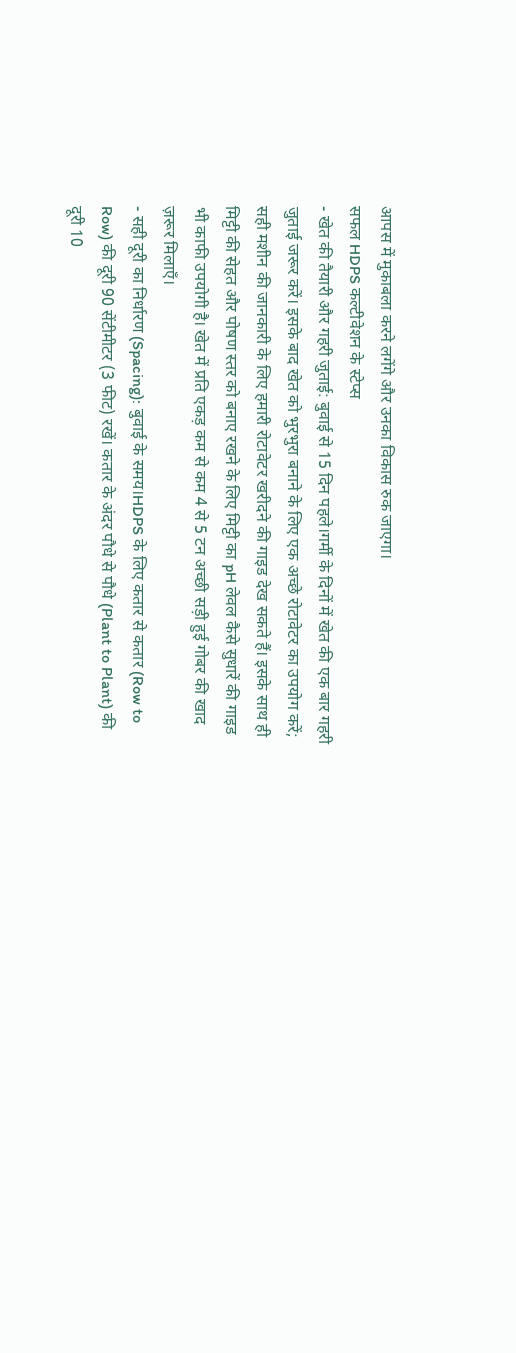आपस में मुकाबला करने लगेंगे और उनका विकास रुक जाएगा।
सफल HDPS कल्टीवेशन के स्टेप्स
- खेत की तैयारी और गहरी जुताई: बुवाई से 15 दिन पहले।गर्मी के दिनों में खेत की एक बार गहरी जुताई जरूर करें। इसके बाद खेत को भुरभुरा बनाने के लिए एक अच्छे रोटावेटर का उपयोग करें; सही मशीन की जानकारी के लिए हमारी रोटावेटर खरीदने की गाइड देख सकते हैं। इसके साथ ही मिट्टी की सेहत और पोषण स्तर को बनाए रखने के लिए मिट्टी का pH लेवल कैसे सुधारें की गाइड भी काफी उपयोगी है। खेत में प्रति एकड़ कम से कम 4 से 5 टन अच्छी सड़ी हुई गोबर की खाद ज़रूर मिलाएँ।
- सही दूरी का निर्धारण (Spacing): बुवाई के समय।HDPS के लिए कतार से कतार (Row to Row) की दूरी 90 सेंटीमीटर (3 फीट) रखें। कतार के अंदर पौधे से पौधे (Plant to Plant) की दूरी 10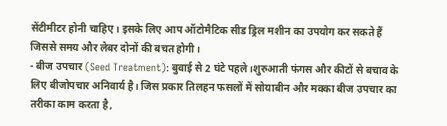सेंटीमीटर होनी चाहिए। इसके लिए आप ऑटोमैटिक सीड ड्रिल मशीन का उपयोग कर सकते हैं जिससे समय और लेबर दोनों की बचत होगी।
- बीज उपचार (Seed Treatment): बुवाई से 2 घंटे पहले।शुरुआती फंगस और कीटों से बचाव के लिए बीजोपचार अनिवार्य है। जिस प्रकार तिलहन फसलों में सोयाबीन और मक्का बीज उपचार का तरीका काम करता है,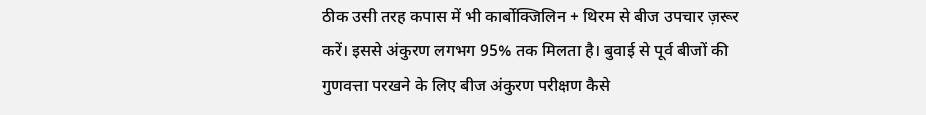ठीक उसी तरह कपास में भी कार्बोक्जिलिन + थिरम से बीज उपचार ज़रूर करें। इससे अंकुरण लगभग 95% तक मिलता है। बुवाई से पूर्व बीजों की गुणवत्ता परखने के लिए बीज अंकुरण परीक्षण कैसे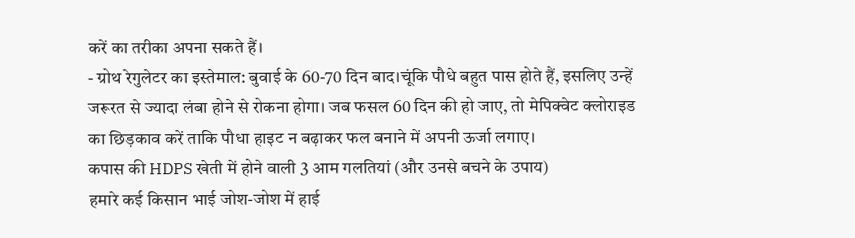करें का तरीका अपना सकते हैं।
- ग्रोथ रेगुलेटर का इस्तेमाल: बुवाई के 60-70 दिन बाद।चूंकि पौधे बहुत पास होते हैं, इसलिए उन्हें जरूरत से ज्यादा लंबा होने से रोकना होगा। जब फसल 60 दिन की हो जाए, तो मेपिक्वेट क्लोराइड का छिड़काव करें ताकि पौधा हाइट न बढ़ाकर फल बनाने में अपनी ऊर्जा लगाए।
कपास की HDPS खेती में होने वाली 3 आम गलतियां (और उनसे बचने के उपाय)
हमारे कई किसान भाई जोश-जोश में हाई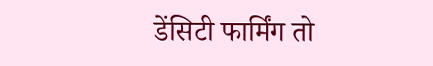डेंसिटी फार्मिंग तो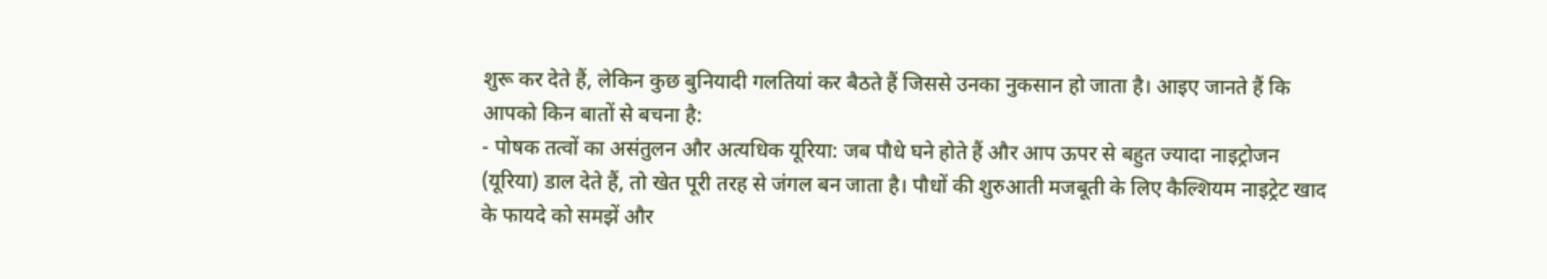शुरू कर देते हैं, लेकिन कुछ बुनियादी गलतियां कर बैठते हैं जिससे उनका नुकसान हो जाता है। आइए जानते हैं कि आपको किन बातों से बचना है:
- पोषक तत्वों का असंतुलन और अत्यधिक यूरिया: जब पौधे घने होते हैं और आप ऊपर से बहुत ज्यादा नाइट्रोजन (यूरिया) डाल देते हैं, तो खेत पूरी तरह से जंगल बन जाता है। पौधों की शुरुआती मजबूती के लिए कैल्शियम नाइट्रेट खाद के फायदे को समझें और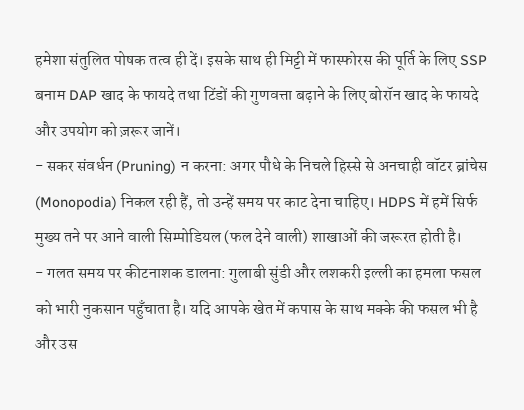हमेशा संतुलित पोषक तत्व ही दें। इसके साथ ही मिट्टी में फास्फोरस की पूर्ति के लिए SSP बनाम DAP खाद के फायदे तथा टिंडों की गुणवत्ता बढ़ाने के लिए बोरॉन खाद के फायदे और उपयोग को ज़रूर जानें।
- सकर संवर्धन (Pruning) न करना: अगर पौधे के निचले हिस्से से अनचाही वॉटर ब्रांचेस (Monopodia) निकल रही हैं, तो उन्हें समय पर काट देना चाहिए। HDPS में हमें सिर्फ मुख्य तने पर आने वाली सिम्पोडियल (फल देने वाली) शाखाओं की जरूरत होती है।
- गलत समय पर कीटनाशक डालना: गुलाबी सुंडी और लशकरी इल्ली का हमला फसल को भारी नुकसान पहुँचाता है। यदि आपके खेत में कपास के साथ मक्के की फसल भी है और उस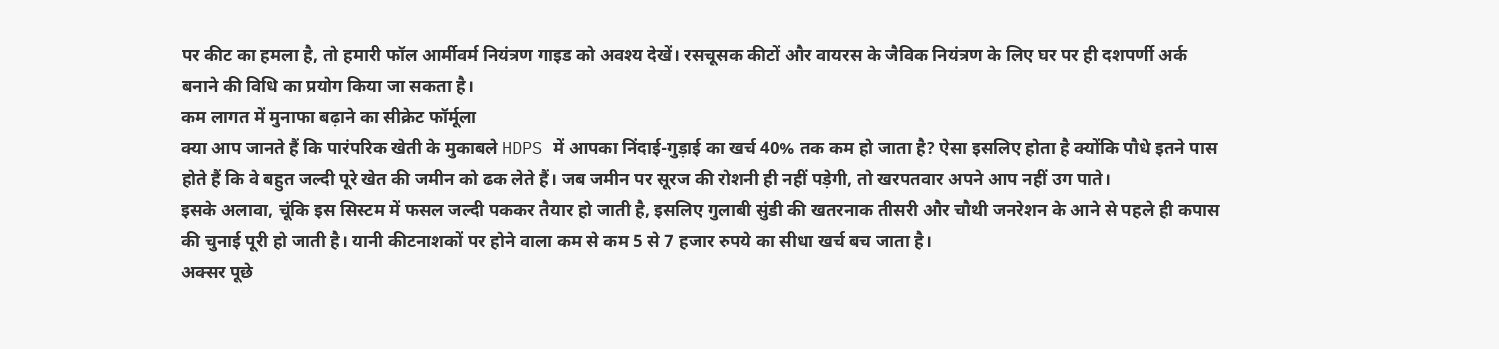पर कीट का हमला है, तो हमारी फॉल आर्मीवर्म नियंत्रण गाइड को अवश्य देखें। रसचूसक कीटों और वायरस के जैविक नियंत्रण के लिए घर पर ही दशपर्णी अर्क बनाने की विधि का प्रयोग किया जा सकता है।
कम लागत में मुनाफा बढ़ाने का सीक्रेट फॉर्मूला
क्या आप जानते हैं कि पारंपरिक खेती के मुकाबले HDPS में आपका निंदाई-गुड़ाई का खर्च 40% तक कम हो जाता है? ऐसा इसलिए होता है क्योंकि पौधे इतने पास होते हैं कि वे बहुत जल्दी पूरे खेत की जमीन को ढक लेते हैं। जब जमीन पर सूरज की रोशनी ही नहीं पड़ेगी, तो खरपतवार अपने आप नहीं उग पाते।
इसके अलावा, चूंकि इस सिस्टम में फसल जल्दी पककर तैयार हो जाती है, इसलिए गुलाबी सुंडी की खतरनाक तीसरी और चौथी जनरेशन के आने से पहले ही कपास की चुनाई पूरी हो जाती है। यानी कीटनाशकों पर होने वाला कम से कम 5 से 7 हजार रुपये का सीधा खर्च बच जाता है।
अक्सर पूछे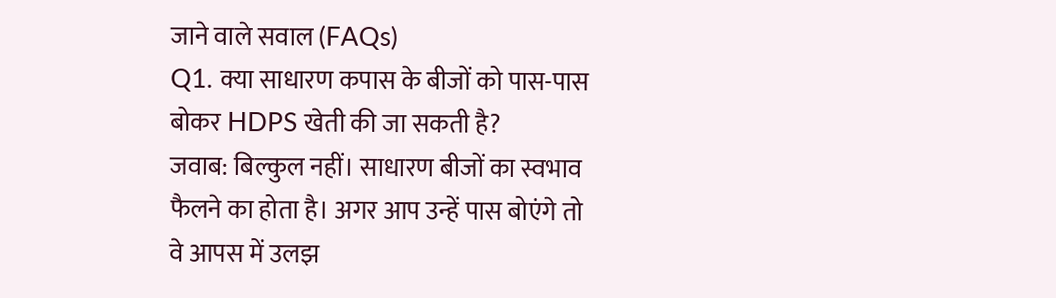जाने वाले सवाल (FAQs)
Q1. क्या साधारण कपास के बीजों को पास-पास बोकर HDPS खेती की जा सकती है?
जवाब: बिल्कुल नहीं। साधारण बीजों का स्वभाव फैलने का होता है। अगर आप उन्हें पास बोएंगे तो वे आपस में उलझ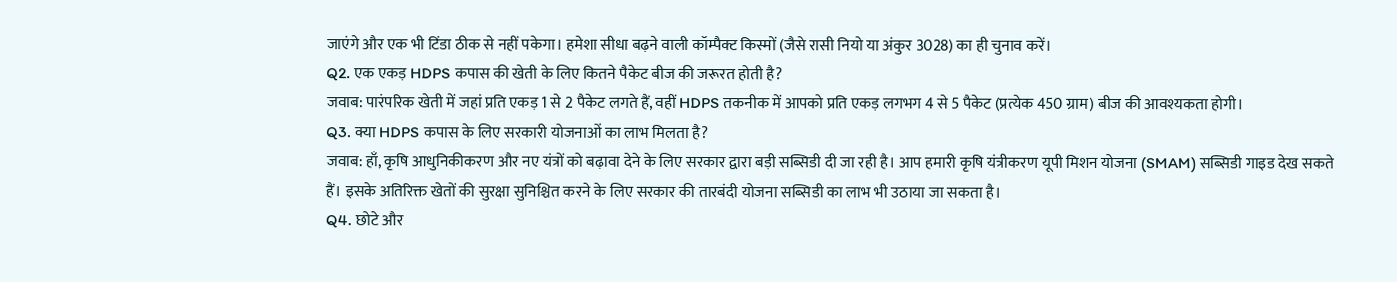जाएंगे और एक भी टिंडा ठीक से नहीं पकेगा। हमेशा सीधा बढ़ने वाली कॉम्पैक्ट किस्मों (जैसे रासी नियो या अंकुर 3028) का ही चुनाव करें।
Q2. एक एकड़ HDPS कपास की खेती के लिए कितने पैकेट बीज की जरूरत होती है?
जवाब: पारंपरिक खेती में जहां प्रति एकड़ 1 से 2 पैकेट लगते हैं, वहीं HDPS तकनीक में आपको प्रति एकड़ लगभग 4 से 5 पैकेट (प्रत्येक 450 ग्राम) बीज की आवश्यकता होगी।
Q3. क्या HDPS कपास के लिए सरकारी योजनाओं का लाभ मिलता है?
जवाब: हाँ, कृषि आधुनिकीकरण और नए यंत्रों को बढ़ावा देने के लिए सरकार द्वारा बड़ी सब्सिडी दी जा रही है। आप हमारी कृषि यंत्रीकरण यूपी मिशन योजना (SMAM) सब्सिडी गाइड देख सकते हैं। इसके अतिरिक्त खेतों की सुरक्षा सुनिश्चित करने के लिए सरकार की तारबंदी योजना सब्सिडी का लाभ भी उठाया जा सकता है।
Q4. छोटे और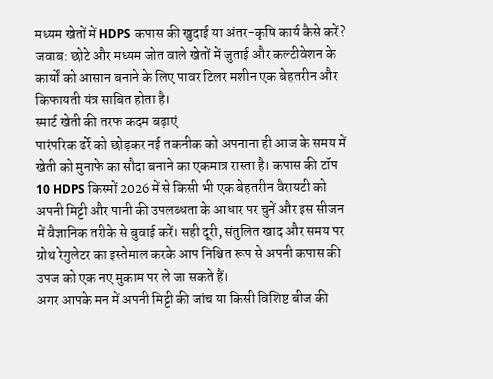मध्यम खेतों में HDPS कपास की खुदाई या अंतर-कृषि कार्य कैसे करें?
जवाब: छोटे और मध्यम जोत वाले खेतों में जुताई और कल्टीवेशन के कार्यों को आसान बनाने के लिए पावर टिलर मशीन एक बेहतरीन और किफायती यंत्र साबित होता है।
स्मार्ट खेती की तरफ कदम बढ़ाएं
पारंपरिक ढर्रे को छोड़कर नई तकनीक को अपनाना ही आज के समय में खेती को मुनाफे का सौदा बनाने का एकमात्र रास्ता है। कपास की टॉप 10 HDPS किस्मों 2026 में से किसी भी एक बेहतरीन वैरायटी को अपनी मिट्टी और पानी की उपलब्धता के आधार पर चुनें और इस सीजन में वैज्ञानिक तरीके से बुवाई करें। सही दूरी, संतुलित खाद और समय पर ग्रोथ रेगुलेटर का इस्तेमाल करके आप निश्चित रूप से अपनी कपास की उपज को एक नए मुकाम पर ले जा सकते हैं।
अगर आपके मन में अपनी मिट्टी की जांच या किसी विशिष्ट बीज की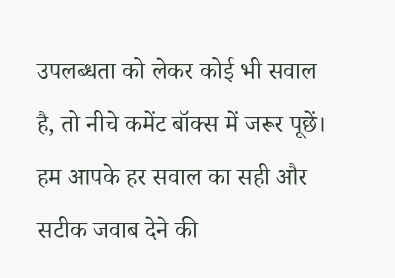उपलब्धता को लेकर कोई भी सवाल है, तो नीचे कमेंट बॉक्स में जरूर पूछें। हम आपके हर सवाल का सही और सटीक जवाब देने की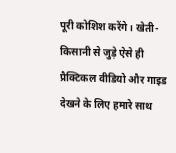पूरी कोशिश करेंगे। खेती-किसानी से जुड़े ऐसे ही प्रैक्टिकल वीडियो और गाइड देखने के लिए हमारे साथ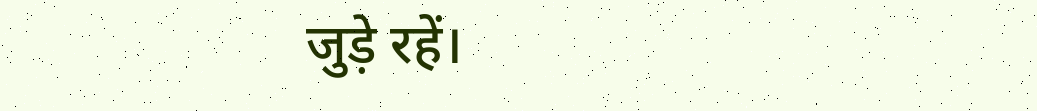जुड़े रहें।